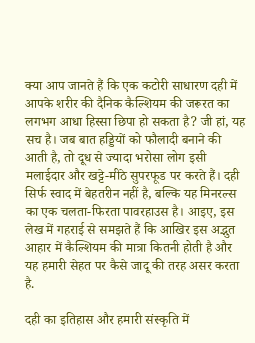क्या आप जानते हैं कि एक कटोरी साधारण दही में आपके शरीर की दैनिक कैल्शियम की जरूरत का लगभग आधा हिस्सा छिपा हो सकता है? जी हां, यह सच है। जब बात हड्डियों को फौलादी बनाने की आती है, तो दूध से ज्यादा भरोसा लोग इसी मलाईदार और खट्टे-मीठे सुपरफूड पर करते हैं। दही सिर्फ स्वाद में बेहतरीन नहीं है, बल्कि यह मिनरल्स का एक चलता-फिरता पावरहाउस है। आइए, इस लेख में गहराई से समझते हैं कि आखिर इस अद्भुत आहार में कैल्शियम की मात्रा कितनी होती है और यह हमारी सेहत पर कैसे जादू की तरह असर करता है.

दही का इतिहास और हमारी संस्कृति में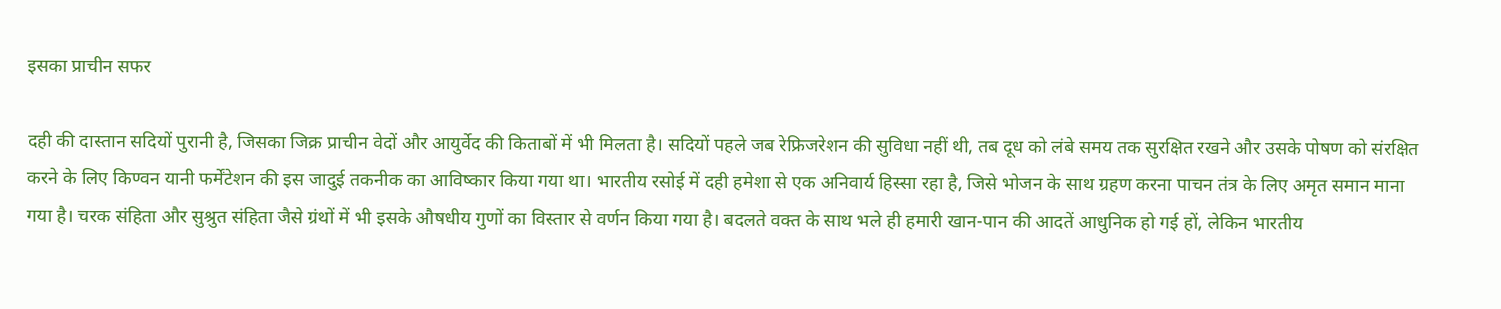इसका प्राचीन सफर

दही की दास्तान सदियों पुरानी है, जिसका जिक्र प्राचीन वेदों और आयुर्वेद की किताबों में भी मिलता है। सदियों पहले जब रेफ्रिजरेशन की सुविधा नहीं थी, तब दूध को लंबे समय तक सुरक्षित रखने और उसके पोषण को संरक्षित करने के लिए किण्वन यानी फर्मेंटेशन की इस जादुई तकनीक का आविष्कार किया गया था। भारतीय रसोई में दही हमेशा से एक अनिवार्य हिस्सा रहा है, जिसे भोजन के साथ ग्रहण करना पाचन तंत्र के लिए अमृत समान माना गया है। चरक संहिता और सुश्रुत संहिता जैसे ग्रंथों में भी इसके औषधीय गुणों का विस्तार से वर्णन किया गया है। बदलते वक्त के साथ भले ही हमारी खान-पान की आदतें आधुनिक हो गई हों, लेकिन भारतीय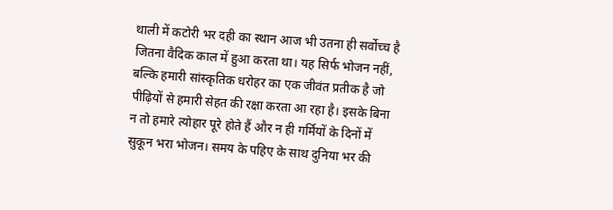थाली में कटोरी भर दही का स्थान आज भी उतना ही सर्वोच्च है जितना वैदिक काल में हुआ करता था। यह सिर्फ भोजन नहीं, बल्कि हमारी सांस्कृतिक धरोहर का एक जीवंत प्रतीक है जो पीढ़ियों से हमारी सेहत की रक्षा करता आ रहा है। इसके बिना न तो हमारे त्योहार पूरे होते हैं और न ही गर्मियों के दिनों में सुकून भरा भोजन। समय के पहिए के साथ दुनिया भर की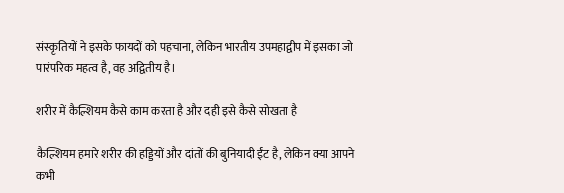संस्कृतियों ने इसके फायदों को पहचाना, लेकिन भारतीय उपमहाद्वीप में इसका जो पारंपरिक महत्व है, वह अद्वितीय है।

शरीर में कैल्शियम कैसे काम करता है और दही इसे कैसे सोखता है

कैल्शियम हमारे शरीर की हड्डियों और दांतों की बुनियादी ईंट है, लेकिन क्या आपने कभी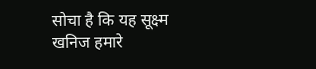सोचा है कि यह सूक्ष्म खनिज हमारे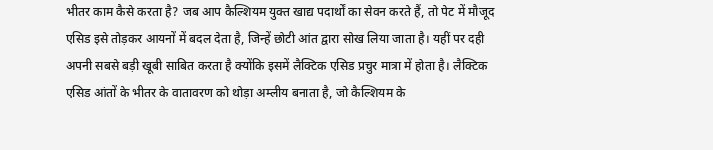भीतर काम कैसे करता है? जब आप कैल्शियम युक्त खाद्य पदार्थों का सेवन करते हैं, तो पेट में मौजूद एसिड इसे तोड़कर आयनों में बदल देता है, जिन्हें छोटी आंत द्वारा सोख लिया जाता है। यहीं पर दही अपनी सबसे बड़ी खूबी साबित करता है क्योंकि इसमें लैक्टिक एसिड प्रचुर मात्रा में होता है। लैक्टिक एसिड आंतों के भीतर के वातावरण को थोड़ा अम्लीय बनाता है, जो कैल्शियम के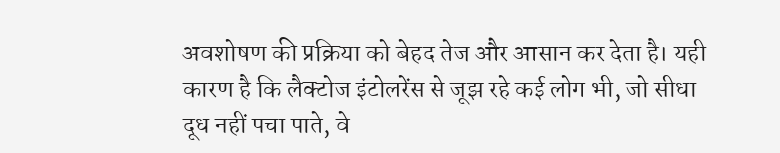अवशोषण की प्रक्रिया को बेहद तेज और आसान कर देता है। यही कारण है कि लैक्टोज इंटोलरेंस से जूझ रहे कई लोग भी, जो सीधा दूध नहीं पचा पाते, वे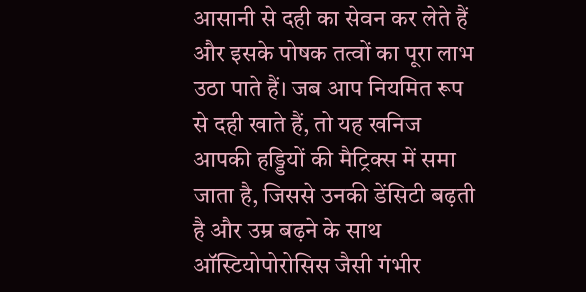आसानी से दही का सेवन कर लेते हैं और इसके पोषक तत्वों का पूरा लाभ उठा पाते हैं। जब आप नियमित रूप से दही खाते हैं, तो यह खनिज आपकी हड्डियों की मैट्रिक्स में समा जाता है, जिससे उनकी डेंसिटी बढ़ती है और उम्र बढ़ने के साथ ऑस्टियोपोरोसिस जैसी गंभीर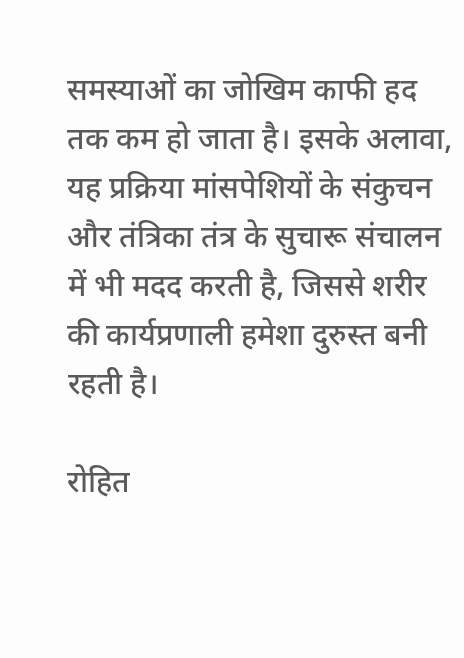समस्याओं का जोखिम काफी हद तक कम हो जाता है। इसके अलावा, यह प्रक्रिया मांसपेशियों के संकुचन और तंत्रिका तंत्र के सुचारू संचालन में भी मदद करती है, जिससे शरीर की कार्यप्रणाली हमेशा दुरुस्त बनी रहती है।

रोहित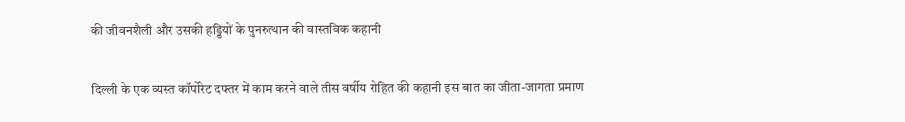की जीवनशैली और उसकी हड्डियों के पुनरुत्थान की वास्तविक कहानी

दिल्ली के एक व्यस्त कॉर्पोरेट दफ्तर में काम करने वाले तीस वर्षीय रोहित की कहानी इस बात का जीता-जागता प्रमाण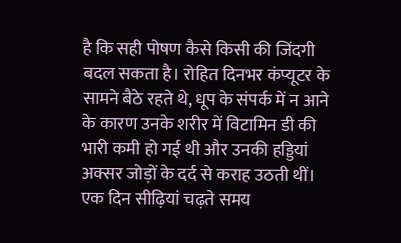है कि सही पोषण कैसे किसी की जिंदगी बदल सकता है। रोहित दिनभर कंप्यूटर के सामने बैठे रहते थे, धूप के संपर्क में न आने के कारण उनके शरीर में विटामिन डी की भारी कमी हो गई थी और उनकी हड्डियां अक्सर जोड़ों के दर्द से कराह उठती थीं। एक दिन सीढ़ियां चढ़ते समय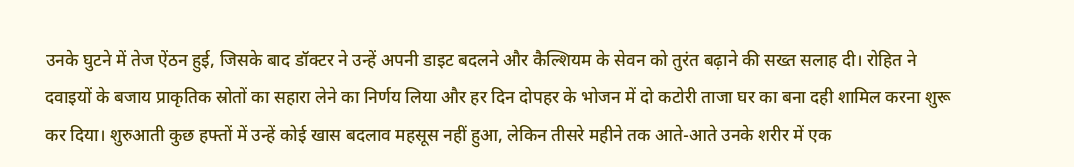उनके घुटने में तेज ऐंठन हुई, जिसके बाद डॉक्टर ने उन्हें अपनी डाइट बदलने और कैल्शियम के सेवन को तुरंत बढ़ाने की सख्त सलाह दी। रोहित ने दवाइयों के बजाय प्राकृतिक स्रोतों का सहारा लेने का निर्णय लिया और हर दिन दोपहर के भोजन में दो कटोरी ताजा घर का बना दही शामिल करना शुरू कर दिया। शुरुआती कुछ हफ्तों में उन्हें कोई खास बदलाव महसूस नहीं हुआ, लेकिन तीसरे महीने तक आते-आते उनके शरीर में एक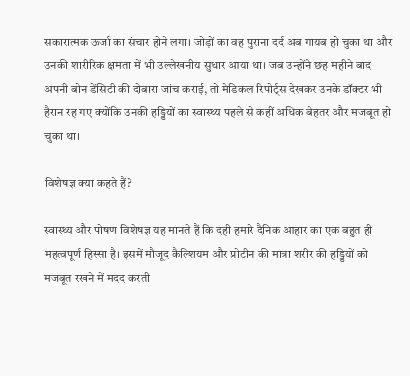सकारात्मक ऊर्जा का संचार होने लगा। जोड़ों का वह पुराना दर्द अब गायब हो चुका था और उनकी शारीरिक क्षमता में भी उल्लेखनीय सुधार आया था। जब उन्होंने छह महीने बाद अपनी बोन डेंसिटी की दोबारा जांच कराई, तो मेडिकल रिपोर्ट्स देखकर उनके डॉक्टर भी हैरान रह गए क्योंकि उनकी हड्डियों का स्वास्थ्य पहले से कहीं अधिक बेहतर और मजबूत हो चुका था।

विशेषज्ञ क्या कहते हैं?

स्वास्थ्य और पोषण विशेषज्ञ यह मानते हैं कि दही हमारे दैनिक आहार का एक बहुत ही महत्वपूर्ण हिस्सा है। इसमें मौजूद कैल्शियम और प्रोटीन की मात्रा शरीर की हड्डियों को मजबूत रखने में मदद करती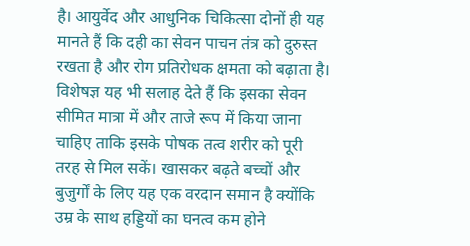है। आयुर्वेद और आधुनिक चिकित्सा दोनों ही यह मानते हैं कि दही का सेवन पाचन तंत्र को दुरुस्त रखता है और रोग प्रतिरोधक क्षमता को बढ़ाता है। विशेषज्ञ यह भी सलाह देते हैं कि इसका सेवन सीमित मात्रा में और ताजे रूप में किया जाना चाहिए ताकि इसके पोषक तत्व शरीर को पूरी तरह से मिल सकें। खासकर बढ़ते बच्चों और बुजुर्गों के लिए यह एक वरदान समान है क्योंकि उम्र के साथ हड्डियों का घनत्व कम होने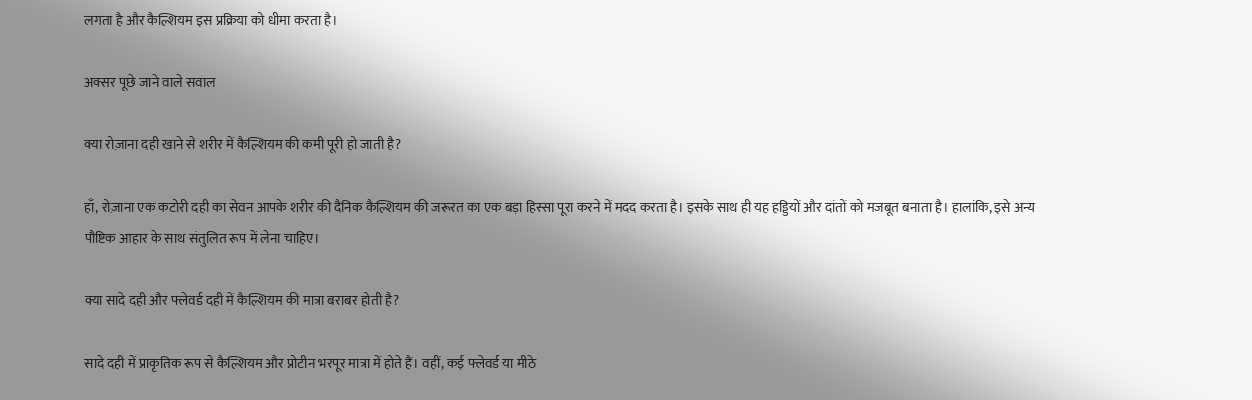लगता है और कैल्शियम इस प्रक्रिया को धीमा करता है।

अक्सर पूछे जाने वाले सवाल

क्या रोज़ाना दही खाने से शरीर में कैल्शियम की कमी पूरी हो जाती है?

हाँ, रोज़ाना एक कटोरी दही का सेवन आपके शरीर की दैनिक कैल्शियम की जरूरत का एक बड़ा हिस्सा पूरा करने में मदद करता है। इसके साथ ही यह हड्डियों और दांतों को मजबूत बनाता है। हालांकि, इसे अन्य पौष्टिक आहार के साथ संतुलित रूप में लेना चाहिए।

क्या सादे दही और फ्लेवर्ड दही में कैल्शियम की मात्रा बराबर होती है?

सादे दही में प्राकृतिक रूप से कैल्शियम और प्रोटीन भरपूर मात्रा में होते हैं। वहीं, कई फ्लेवर्ड या मीठे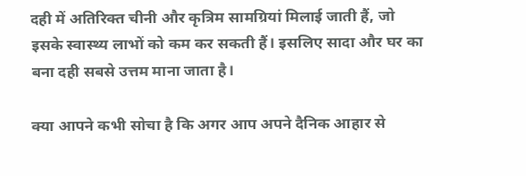दही में अतिरिक्त चीनी और कृत्रिम सामग्रियां मिलाई जाती हैं, जो इसके स्वास्थ्य लाभों को कम कर सकती हैं। इसलिए सादा और घर का बना दही सबसे उत्तम माना जाता है।

क्या आपने कभी सोचा है कि अगर आप अपने दैनिक आहार से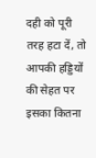दही को पूरी तरह हटा दें, तो आपकी हड्डियों की सेहत पर इसका कितना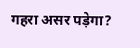गहरा असर पड़ेगा?